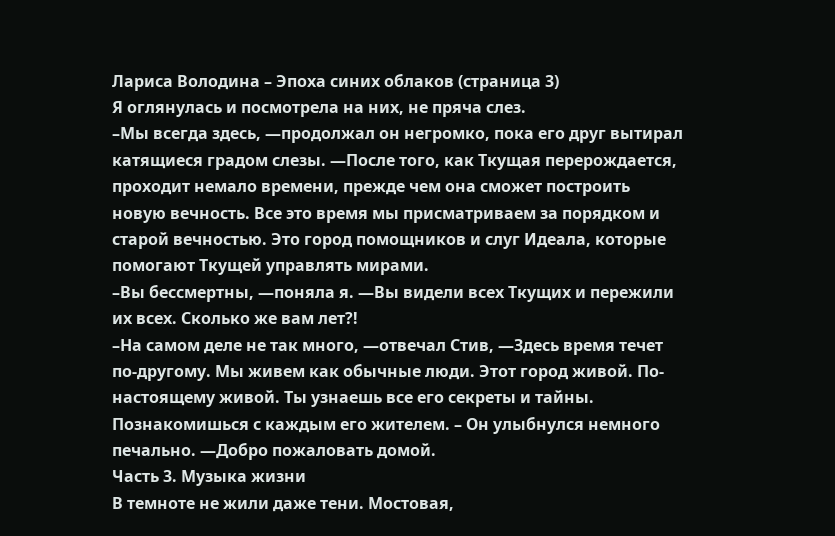Лариса Володина – Эпоха синих облаков (страница 3)
Я оглянулась и посмотрела на них, не пряча слез.
–Мы всегда здесь, —продолжал он негромко, пока его друг вытирал катящиеся градом слезы. —После того, как Ткущая перерождается, проходит немало времени, прежде чем она сможет построить новую вечность. Все это время мы присматриваем за порядком и старой вечностью. Это город помощников и слуг Идеала, которые помогают Ткущей управлять мирами.
–Вы бессмертны, —поняла я. —Вы видели всех Ткущих и пережили их всех. Сколько же вам лет?!
–На самом деле не так много, —отвечал Стив, —Здесь время течет по-другому. Мы живем как обычные люди. Этот город живой. По-настоящему живой. Ты узнаешь все его секреты и тайны. Познакомишься с каждым его жителем. – Он улыбнулся немного печально. —Добро пожаловать домой.
Часть 3. Музыка жизни
В темноте не жили даже тени. Мостовая,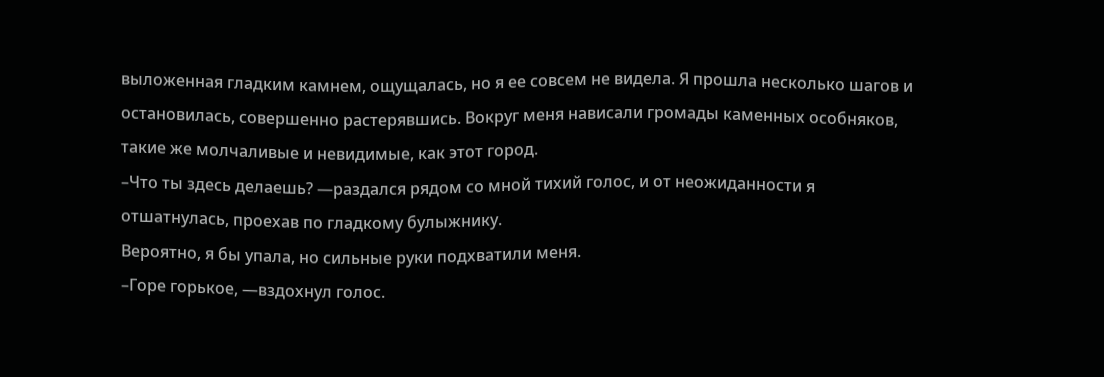выложенная гладким камнем, ощущалась, но я ее совсем не видела. Я прошла несколько шагов и остановилась, совершенно растерявшись. Вокруг меня нависали громады каменных особняков, такие же молчаливые и невидимые, как этот город.
–Что ты здесь делаешь? —раздался рядом со мной тихий голос, и от неожиданности я отшатнулась, проехав по гладкому булыжнику.
Вероятно, я бы упала, но сильные руки подхватили меня.
–Горе горькое, —вздохнул голос.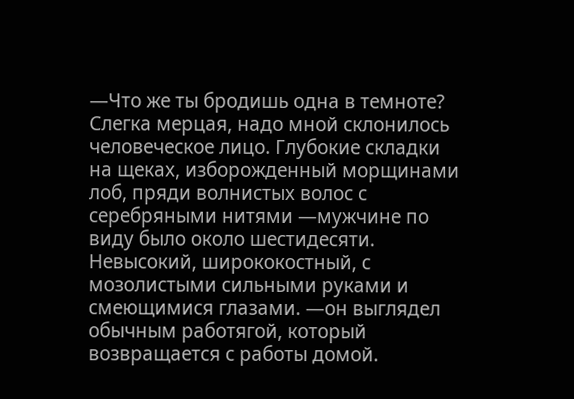—Что же ты бродишь одна в темноте?
Слегка мерцая, надо мной склонилось человеческое лицо. Глубокие складки на щеках, изборожденный морщинами лоб, пряди волнистых волос с серебряными нитями —мужчине по виду было около шестидесяти. Невысокий, ширококостный, с мозолистыми сильными руками и смеющимися глазами. —он выглядел обычным работягой, который возвращается с работы домой.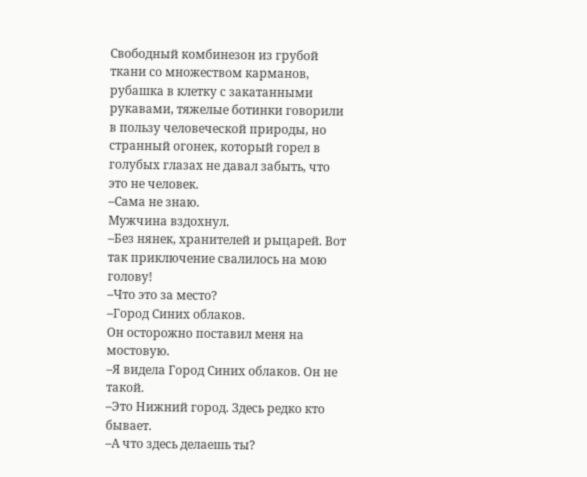Свободный комбинезон из грубой ткани со множеством карманов, рубашка в клетку с закатанными рукавами, тяжелые ботинки говорили в пользу человеческой природы, но странный огонек, который горел в голубых глазах не давал забыть, что это не человек.
–Сама не знаю.
Мужчина вздохнул.
–Без нянек, хранителей и рыцарей. Вот так приключение свалилось на мою голову!
–Что это за место?
–Город Синих облаков.
Он осторожно поставил меня на мостовую.
–Я видела Город Синих облаков. Он не такой.
–Это Нижний город. Здесь редко кто бывает.
–А что здесь делаешь ты?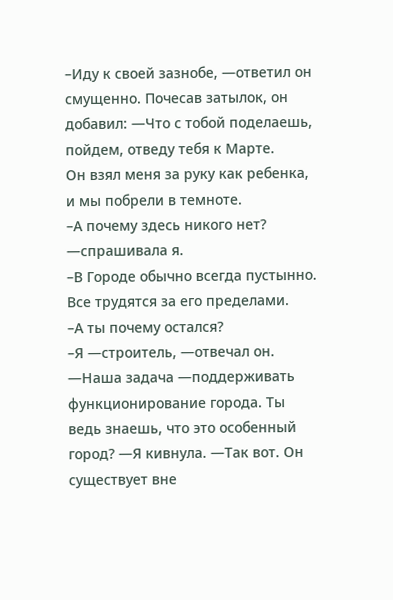–Иду к своей зазнобе, —ответил он смущенно. Почесав затылок, он добавил: —Что с тобой поделаешь, пойдем, отведу тебя к Марте.
Он взял меня за руку как ребенка, и мы побрели в темноте.
–А почему здесь никого нет? —спрашивала я.
–В Городе обычно всегда пустынно. Все трудятся за его пределами.
–А ты почему остался?
–Я —строитель, —отвечал он. —Наша задача —поддерживать функционирование города. Ты ведь знаешь, что это особенный город? —Я кивнула. —Так вот. Он существует вне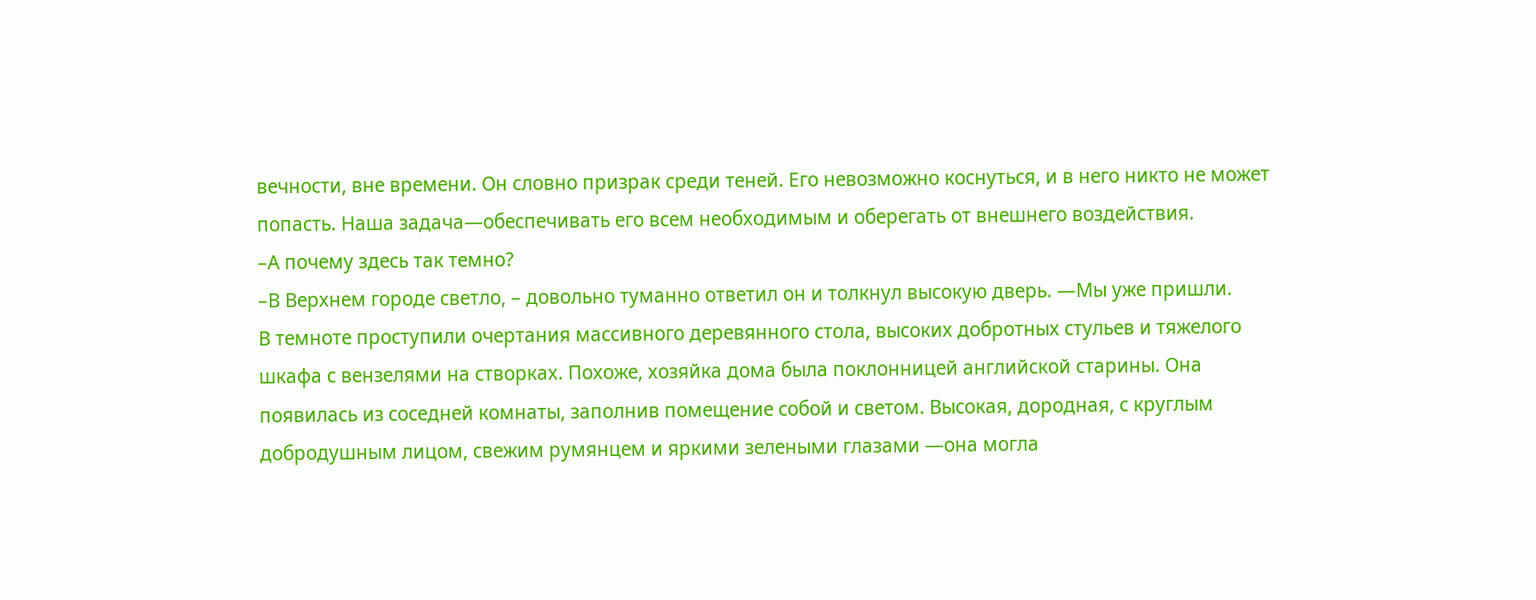вечности, вне времени. Он словно призрак среди теней. Его невозможно коснуться, и в него никто не может попасть. Наша задача—обеспечивать его всем необходимым и оберегать от внешнего воздействия.
–А почему здесь так темно?
–В Верхнем городе светло, – довольно туманно ответил он и толкнул высокую дверь. —Мы уже пришли.
В темноте проступили очертания массивного деревянного стола, высоких добротных стульев и тяжелого шкафа с вензелями на створках. Похоже, хозяйка дома была поклонницей английской старины. Она появилась из соседней комнаты, заполнив помещение собой и светом. Высокая, дородная, с круглым добродушным лицом, свежим румянцем и яркими зелеными глазами —она могла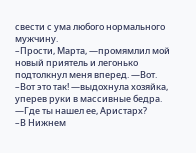свести с ума любого нормального мужчину.
–Прости, Марта, —промямлил мой новый приятель и легонько подтолкнул меня вперед. —Вот.
–Вот это так! —выдохнула хозяйка, уперев руки в массивные бедра. —Где ты нашел ее, Аристарх?
–В Нижнем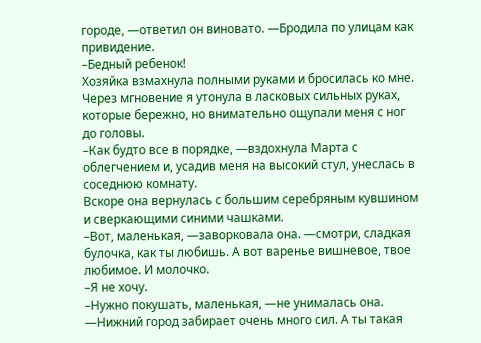городе, —ответил он виновато. —Бродила по улицам как привидение.
–Бедный ребенок!
Хозяйка взмахнула полными руками и бросилась ко мне. Через мгновение я утонула в ласковых сильных руках, которые бережно, но внимательно ощупали меня с ног до головы.
–Как будто все в порядке, —вздохнула Марта с облегчением и, усадив меня на высокий стул, унеслась в соседнюю комнату.
Вскоре она вернулась с большим серебряным кувшином и сверкающими синими чашками.
–Вот, маленькая, —заворковала она. —смотри, сладкая булочка, как ты любишь. А вот варенье вишневое, твое любимое. И молочко.
–Я не хочу.
–Нужно покушать, маленькая, —не унималась она. —Нижний город забирает очень много сил. А ты такая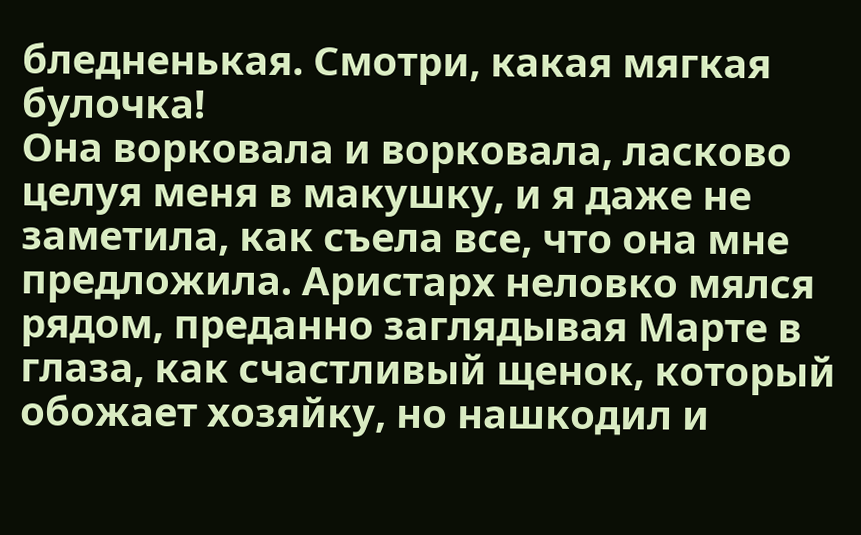бледненькая. Смотри, какая мягкая булочка!
Она ворковала и ворковала, ласково целуя меня в макушку, и я даже не заметила, как съела все, что она мне предложила. Аристарх неловко мялся рядом, преданно заглядывая Марте в глаза, как счастливый щенок, который обожает хозяйку, но нашкодил и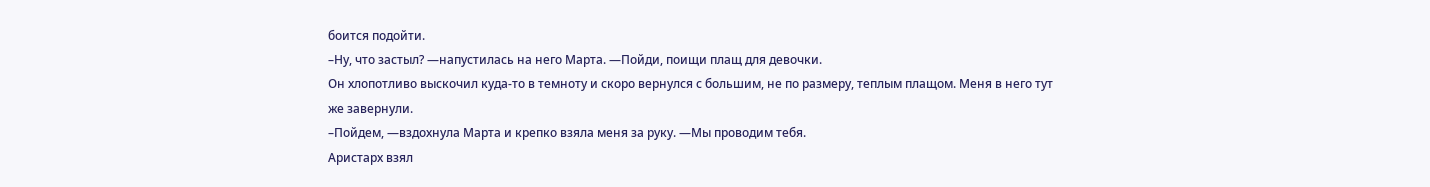боится подойти.
–Ну, что застыл? —напустилась на него Марта. —Пойди, поищи плащ для девочки.
Он хлопотливо выскочил куда-то в темноту и скоро вернулся с большим, не по размеру, теплым плащом. Меня в него тут же завернули.
–Пойдем, —вздохнула Марта и крепко взяла меня за руку. —Мы проводим тебя.
Аристарх взял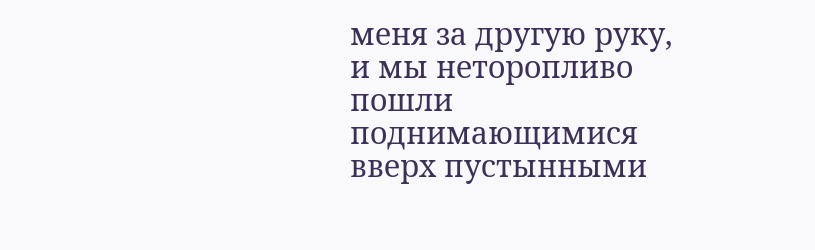меня за другую руку, и мы неторопливо пошли поднимающимися вверх пустынными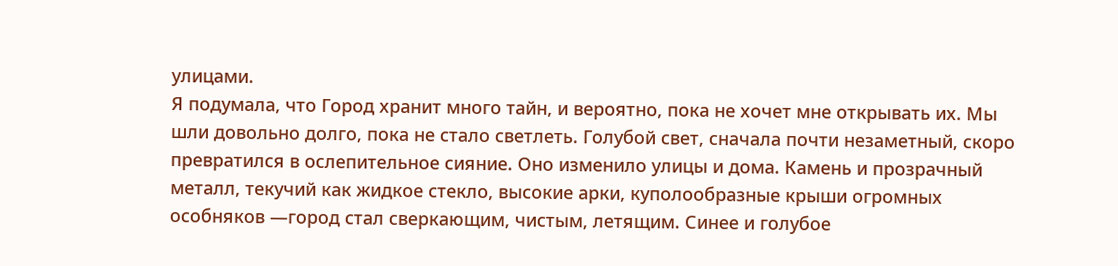улицами.
Я подумала, что Город хранит много тайн, и вероятно, пока не хочет мне открывать их. Мы шли довольно долго, пока не стало светлеть. Голубой свет, сначала почти незаметный, скоро превратился в ослепительное сияние. Оно изменило улицы и дома. Камень и прозрачный металл, текучий как жидкое стекло, высокие арки, куполообразные крыши огромных особняков —город стал сверкающим, чистым, летящим. Синее и голубое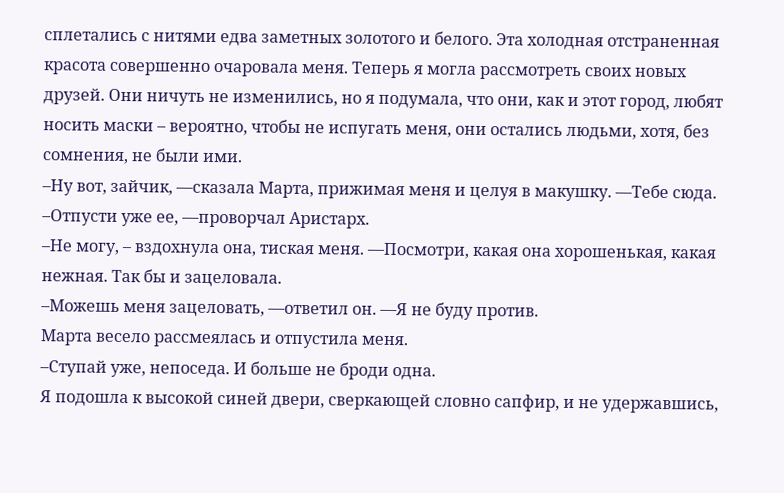сплетались с нитями едва заметных золотого и белого. Эта холодная отстраненная красота совершенно очаровала меня. Теперь я могла рассмотреть своих новых друзей. Они ничуть не изменились, но я подумала, что они, как и этот город, любят носить маски – вероятно, чтобы не испугать меня, они остались людьми, хотя, без сомнения, не были ими.
–Ну вот, зайчик, —сказала Марта, прижимая меня и целуя в макушку. —Тебе сюда.
–Отпусти уже ее, —проворчал Аристарх.
–Не могу, – вздохнула она, тиская меня. —Посмотри, какая она хорошенькая, какая нежная. Так бы и зацеловала.
–Можешь меня зацеловать, —ответил он. —Я не буду против.
Марта весело рассмеялась и отпустила меня.
–Ступай уже, непоседа. И больше не броди одна.
Я подошла к высокой синей двери, сверкающей словно сапфир, и не удержавшись,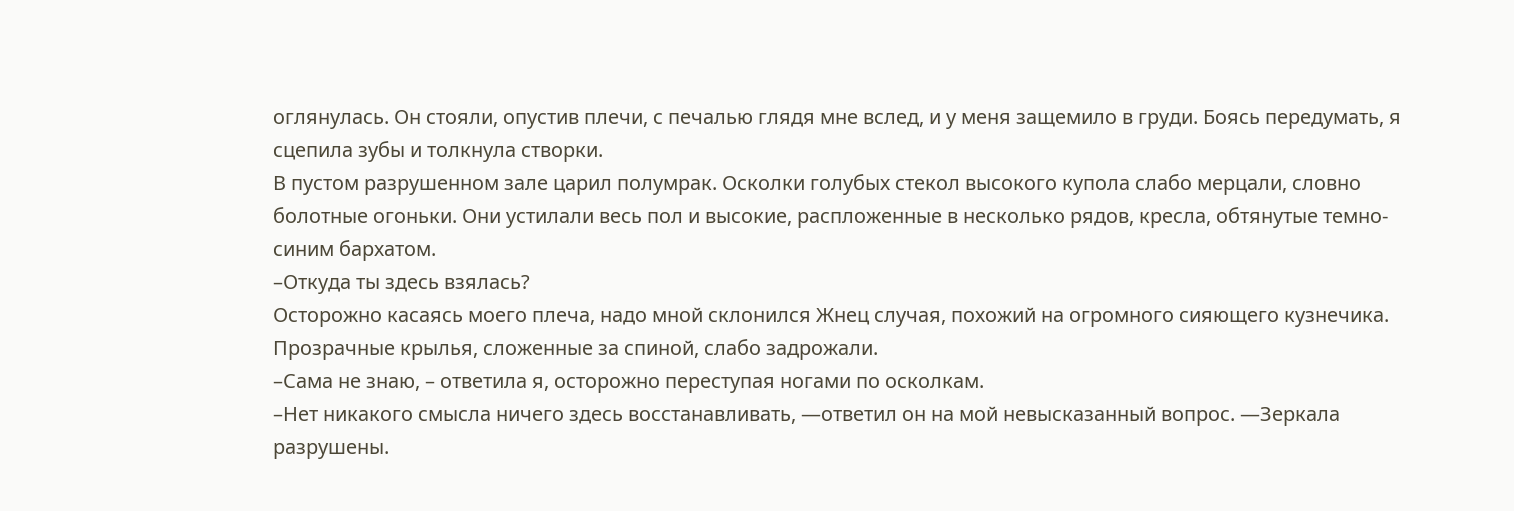оглянулась. Он стояли, опустив плечи, с печалью глядя мне вслед, и у меня защемило в груди. Боясь передумать, я сцепила зубы и толкнула створки.
В пустом разрушенном зале царил полумрак. Осколки голубых стекол высокого купола слабо мерцали, словно болотные огоньки. Они устилали весь пол и высокие, распложенные в несколько рядов, кресла, обтянутые темно-синим бархатом.
–Откуда ты здесь взялась?
Осторожно касаясь моего плеча, надо мной склонился Жнец случая, похожий на огромного сияющего кузнечика. Прозрачные крылья, сложенные за спиной, слабо задрожали.
–Сама не знаю, – ответила я, осторожно переступая ногами по осколкам.
–Нет никакого смысла ничего здесь восстанавливать, —ответил он на мой невысказанный вопрос. —Зеркала разрушены.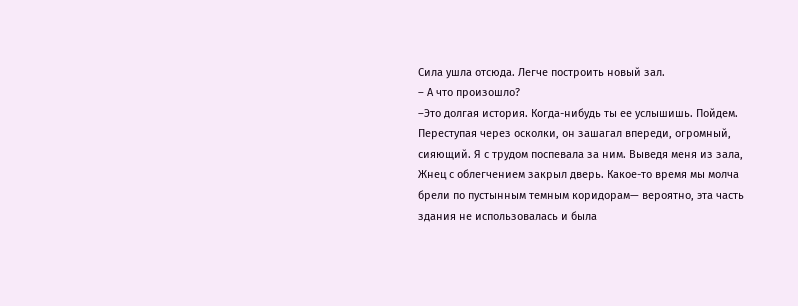Сила ушла отсюда. Легче построить новый зал.
– А что произошло?
–Это долгая история. Когда-нибудь ты ее услышишь. Пойдем.
Переступая через осколки, он зашагал впереди, огромный, сияющий. Я с трудом поспевала за ним. Выведя меня из зала, Жнец с облегчением закрыл дверь. Какое-то время мы молча брели по пустынным темным коридорам— вероятно, эта часть здания не использовалась и была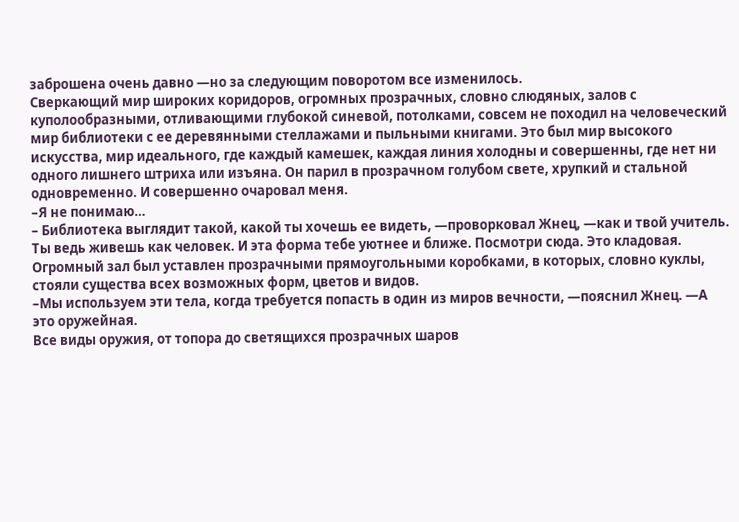заброшена очень давно —но за следующим поворотом все изменилось.
Сверкающий мир широких коридоров, огромных прозрачных, словно слюдяных, залов с куполообразными, отливающими глубокой синевой, потолками, совсем не походил на человеческий мир библиотеки с ее деревянными стеллажами и пыльными книгами. Это был мир высокого искусства, мир идеального, где каждый камешек, каждая линия холодны и совершенны, где нет ни одного лишнего штриха или изъяна. Он парил в прозрачном голубом свете, хрупкий и стальной одновременно. И совершенно очаровал меня.
–Я не понимаю…
– Библиотека выглядит такой, какой ты хочешь ее видеть, —проворковал Жнец, —как и твой учитель. Ты ведь живешь как человек. И эта форма тебе уютнее и ближе. Посмотри сюда. Это кладовая.
Огромный зал был уставлен прозрачными прямоугольными коробками, в которых, словно куклы, стояли существа всех возможных форм, цветов и видов.
–Мы используем эти тела, когда требуется попасть в один из миров вечности, —пояснил Жнец. —А это оружейная.
Все виды оружия, от топора до светящихся прозрачных шаров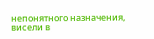непонятного назначения, висели в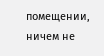помещении, ничем не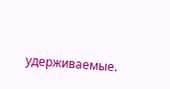удерживаемые.